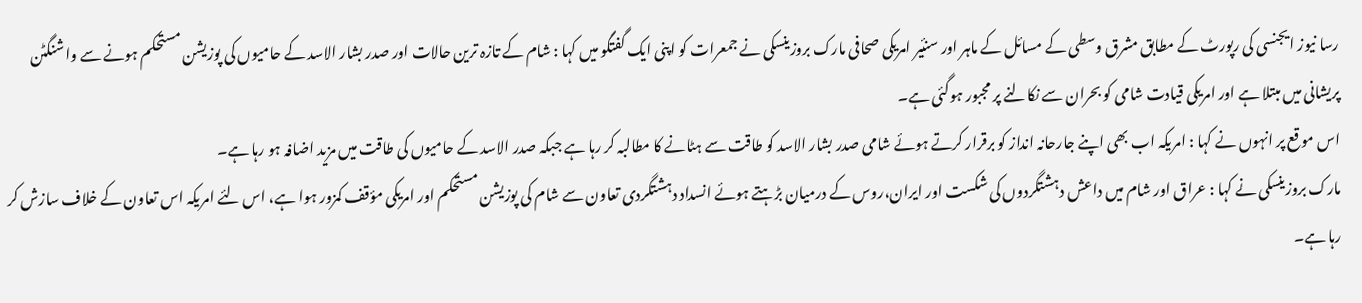رسا نیوز ایجنسی کی رپورٹ کے مطابق مشرق وسطی کے مسائل کے ماہر اور سنئیر امریکی صحافی مارک بروزینسکی نے جمعرات کو اپنی ایک گفتگو میں کہا : شام کے تازہ ترین حالات اور صدر بشار الاسد کے حامیوں کی پوزیشن مستحکم ہونے سے واشنگٹن پریشانی میں مبتلا ہے اور امریکی قیادت شامی کو بحران سے نکالنے پر مجبور ہوگئی ہے۔
اس موقع پر انہوں نے کہا : امریکہ اب بھی اپنے جارحانہ انداز کو برقرار کرتے ہوئے شامی صدر بشار الاسد کو طاقت سے ہٹانے کا مطالبہ کر رہا ہے جبکہ صدر الاسد کے حامیوں کی طاقت میں مزید اضافہ ہو رہا ہے۔
مارک بروزینسکی نے کہا : عراق اور شام میں داعش دہشتگردوں کی شکست اور ایران،روس کے درمیان بڑہتے ہوئے انسداد دہشتگردی تعاون سے شام کی پوزیشن مستحکم اور امریکی مؤقف کمزور ہوا ہے، اس لئے امریکہ اس تعاون کے خلاف سازش کر رہا ہے۔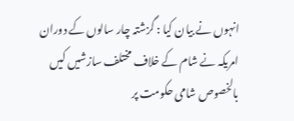انہوں نے بیان کیا : گزشتہ چار سالوں کے دوران امریکہ نے شام کے خلاف مختلف سازشیں کیں بالخصوص شامی حکومت پر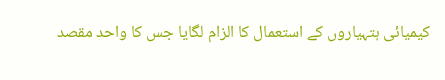کیمیائی ہتہیاروں کے استعمال کا الزام لگایا جس کا واحد مقصد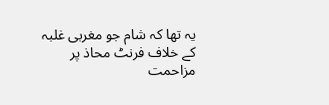یہ تھا کہ شام جو مغربی غلبہ کے خلاف فرنٹ محاذ پر مزاحمت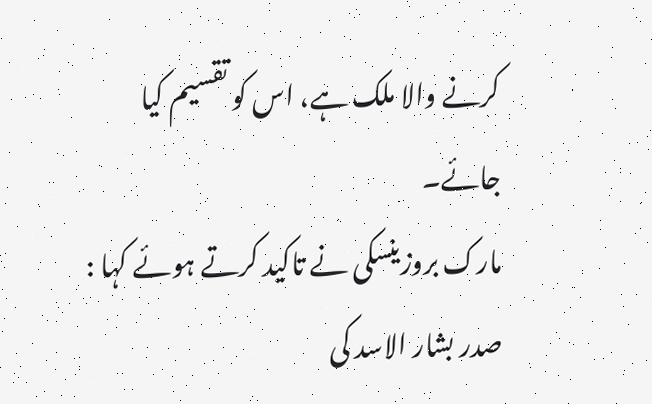کرنے والا ملک ہے، اس کو تقسیم کیا جائے۔
مارک بروزینسکی نے تاکید کرتے ہوئے کہا : صدر بشار الاسد کی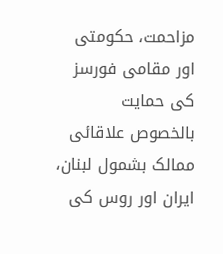مزاحمت، حکومتی اور مقامی فورسز کی حمایت بالخصوص علاقائی ممالک بشمول لبنان، ایران اور روس کی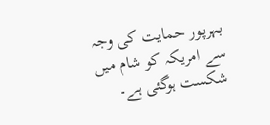بہرپور حمایت کی وجہ سے امریکہ کو شام میں شکست ہوگئی ہے۔